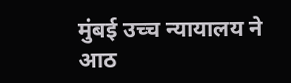मुंबई उच्च न्यायालय ने आठ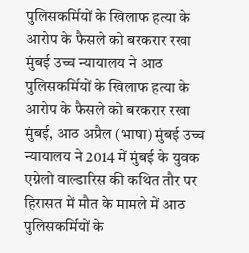पुलिसकर्मियों के खिलाफ हत्या के आरोप के फैसले को बरकरार रखा
मुंबई उच्च न्यायालय ने आठ पुलिसकर्मियों के खिलाफ हत्या के आरोप के फैसले को बरकरार रखा
मुंबई, आठ अप्रैल (भाषा) मुंबई उच्च न्यायालय ने 2014 में मुंबई के युवक एग्नेलो वाल्डारिस की कथित तौर पर हिरासत में मौत के मामले में आठ पुलिसकर्मियों के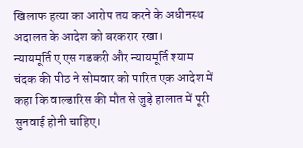खिलाफ हत्या का आरोप तय करने के अधीनस्थ अदालत के आदेश को बरकरार रखा।
न्यायमूर्ति ए एस गडकरी और न्यायमूर्ति श्याम चंदक की पीठ ने सोमवार को पारित एक आदेश में कहा कि वाल्डारिस की मौत से जुड़े हालात में पूरी सुनवाई होनी चाहिए।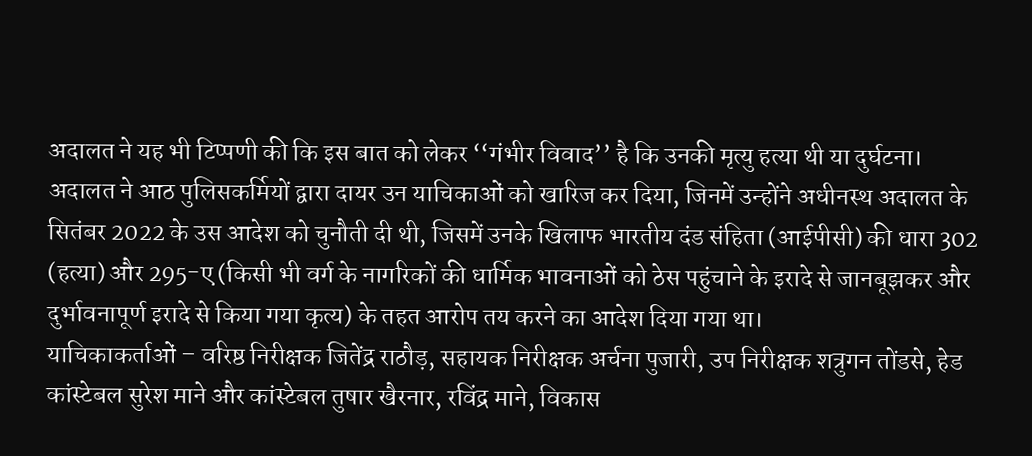अदालत ने यह भी टिप्पणी की कि इस बात को लेकर ‘‘गंभीर विवाद’’ है कि उनकी मृत्यु हत्या थी या दुर्घटना।
अदालत ने आठ पुलिसकर्मियों द्वारा दायर उन याचिकाओं को खारिज कर दिया, जिनमें उन्होंने अधीनस्थ अदालत के सितंबर 2022 के उस आदेश को चुनौती दी थी, जिसमें उनके खिलाफ भारतीय दंड संहिता (आईपीसी) की धारा 302 (हत्या) और 295-ए (किसी भी वर्ग के नागरिकों की धार्मिक भावनाओं को ठेस पहुंचाने के इरादे से जानबूझकर और दुर्भावनापूर्ण इरादे से किया गया कृत्य) के तहत आरोप तय करने का आदेश दिया गया था।
याचिकाकर्ताओं – वरिष्ठ निरीक्षक जितेंद्र राठौड़, सहायक निरीक्षक अर्चना पुजारी, उप निरीक्षक शत्रुगन तोंडसे, हेड कांस्टेबल सुरेश माने और कांस्टेबल तुषार खैरनार, रविंद्र माने, विकास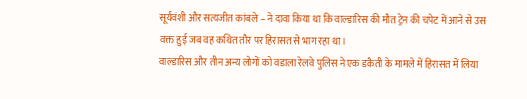सूर्यवंशी और सत्यजीत कांबले – ने दावा किया था कि वाल्डारिस की मौत ट्रेन की चपेट में आने से उस वक्त हुई जब वह कथित तौर पर हिरासत से भाग रहा था।
वाल्डारिस और तीन अन्य लोगों को वडाला रेलवे पुलिस ने एक डकैती के मामले में हिरासत में लिया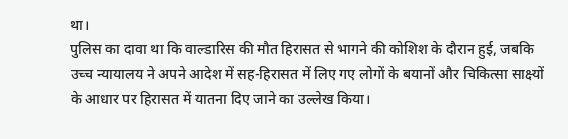था।
पुलिस का दावा था कि वाल्डारिस की मौत हिरासत से भागने की कोशिश के दौरान हुई, जबकि उच्च न्यायालय ने अपने आदेश में सह-हिरासत में लिए गए लोगों के बयानों और चिकित्सा साक्ष्यों के आधार पर हिरासत में यातना दिए जाने का उल्लेख किया।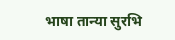भाषा तान्या सुरभि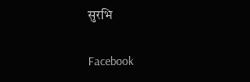सुरभि

Facebook